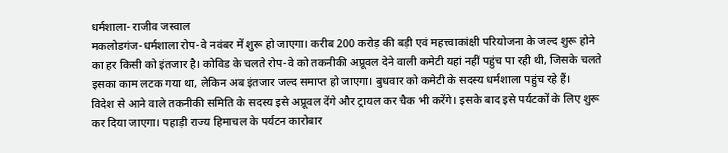धर्मशाला- राजीव जस्वाल
मकलोडगंज-धर्मशाला रोप-वे नवंबर में शुरू हो जाएगा। करीब 200 करोड़ की बड़ी एवं महत्त्वाकांक्षी परियोजना के जल्द शुरू होने का हर किसी को इंतजार है। कोविड के चलते रोप-वे को तकनीकी अप्रूवल देने वाली कमेटी यहां नहीं पहुंच पा रही थी, जिसके चलते इसका काम लटक गया था, लेकिन अब इंतजार जल्द समाप्त हो जाएगा। बुधवार को कमेटी के सदस्य धर्मशाला पहुंच रहे हैं।
विदेश से आने वाले तकनीकी समिति के सदस्य इसे अप्रूवल देंगे और ट्रायल कर चैक भी करेंगे। इसके बाद इसे पर्यटकों के लिए शुरू कर दिया जाएगा। पहाड़ी राज्य हिमाचल के पर्यटन कारोबार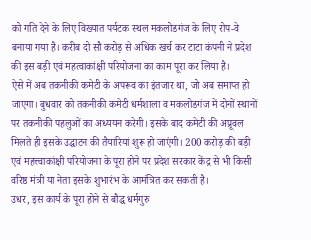को गति देने के लिए विख्यात पर्यटक स्थल मकलोडगंज के लिए रोप-वे बनाया गया है। करीब दो सौ करोड़ से अधिक खर्च कर टाटा कंपनी ने प्रदेश की इस बड़ी एवं महत्वाकांक्षी परियोजना का काम पूरा कर लिया है।
ऐसे में अब तकनीकी कमेटी के अपरूव का इंतजार था, जो अब समाप्त हो जाएगा। बुधवार को तकनीकी कमेटी धर्मशाला व मकलोडगंज में दोनों स्थानों पर तकनीकी पहलुओं का अध्ययन करेगी। इसके बाद कमेटी की अप्रूवल मिलते ही इसके उद्घाटन की तैयारियां शुरू हो जाएंगी। 200 करोड़ की बड़ी एवं महत्त्वाकांक्षी परियोजना के पूरा होने पर प्रदेश सरकार केंद्र से भी किसी वरिष्ठ मंत्री या नेता इसके शुभारंभ के आमंत्रित कर सकती है।
उधर, इस कार्य के पूरा होने से बौद्ध धर्मगुरु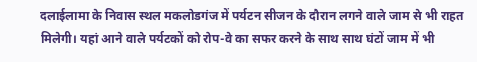दलाईलामा के निवास स्थल मकलोडगंज में पर्यटन सीजन के दौरान लगने वाले जाम से भी राहत मिलेगी। यहां आने वाले पर्यटकों को रोप-वे का सफर करने के साथ साथ घंटों जाम में भी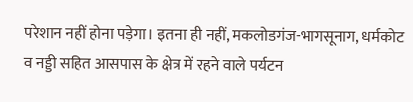परेशान नहीं होना पड़ेगा। इतना ही नहीं, मकलोडगंज-भागसूनाग, धर्मकोट व नड्डी सहित आसपास के क्षेत्र में रहने वाले पर्यटन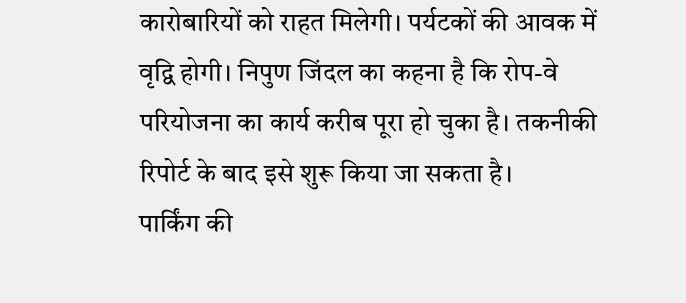कारोबारियों को राहत मिलेगी। पर्यटकों की आवक में वृद्वि होगी। निपुण जिंदल का कहना है कि रोप-वे परियोजना का कार्य करीब पूरा हो चुका है। तकनीकी रिपोर्ट के बाद इसे शुरू किया जा सकता है।
पार्किंग की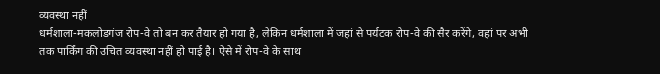व्यवस्था नहीं
धर्मशाला-मकलोडगंज रोप-वे तो बन कर तैयार हो गया है, लेकिन धर्मशाला में जहां से पर्यटक रोप-वे की सैर करेंगे, वहां पर अभी तक पार्किंग की उचित व्यवस्था नहीं हो पाई है। ऐसे में रोप-वे के साथ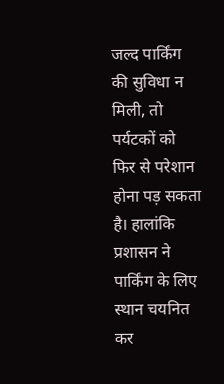जल्द पार्किंग की सुविधा न मिली, तो पर्यटकों को फिर से परेशान होना पड़ सकता है। हालांकि प्रशासन ने पार्किंग के लिए स्थान चयनित कर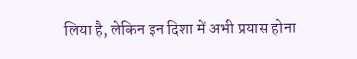लिया है, लेकिन इन दिशा में अभी प्रयास होना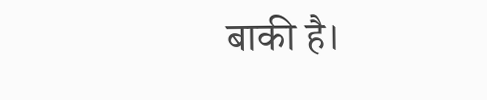बाकी है।